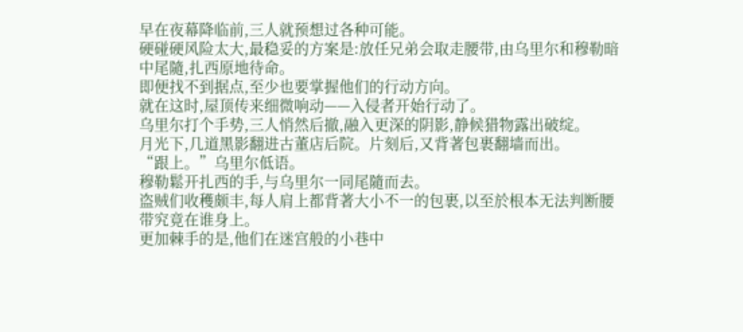早在夜幕降临前,三人就预想过各种可能。
硬碰硬风险太大,最稳妥的方案是:放任兄弟会取走腰带,由乌里尔和穆勒暗中尾隨,扎西原地待命。
即便找不到据点,至少也要掌握他们的行动方向。
就在这时,屋顶传来细微响动——入侵者开始行动了。
乌里尔打个手势,三人悄然后撤,融入更深的阴影,静候猎物露出破绽。
月光下,几道黑影翻进古董店后院。片刻后,又背著包裹翻墙而出。
“跟上。”乌里尔低语。
穆勒鬆开扎西的手,与乌里尔一同尾隨而去。
盗贼们收穫颇丰,每人肩上都背著大小不一的包裹,以至於根本无法判断腰带究竟在谁身上。
更加棘手的是,他们在迷宫般的小巷中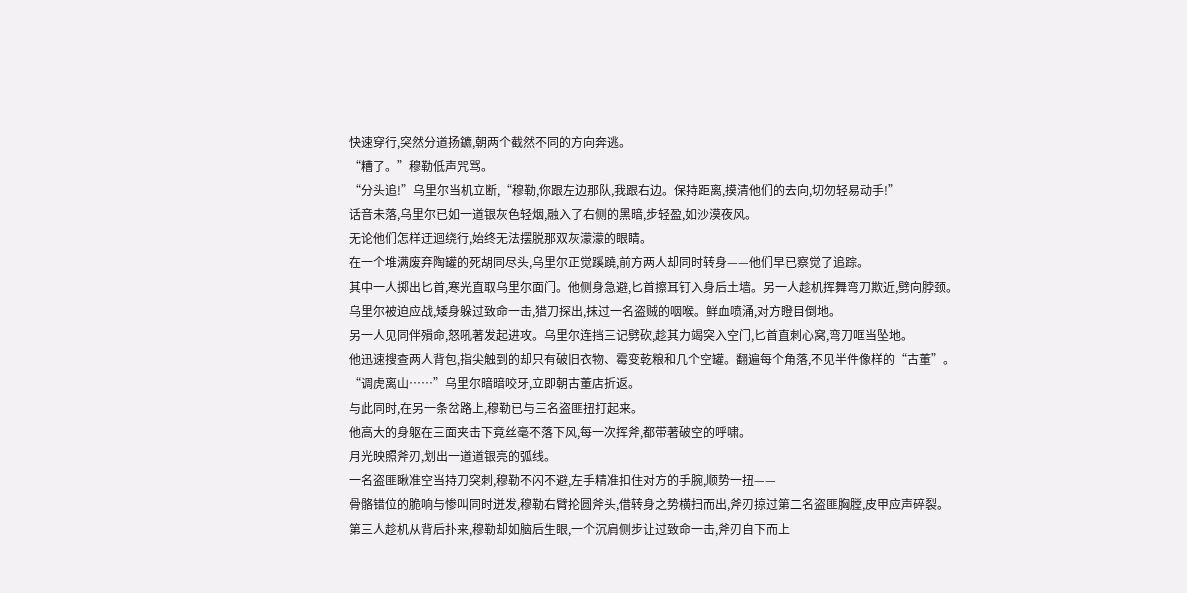快速穿行,突然分道扬鑣,朝两个截然不同的方向奔逃。
“糟了。”穆勒低声咒骂。
“分头追!”乌里尔当机立断,“穆勒,你跟左边那队,我跟右边。保持距离,摸清他们的去向,切勿轻易动手!”
话音未落,乌里尔已如一道银灰色轻烟,融入了右侧的黑暗,步轻盈,如沙漠夜风。
无论他们怎样迂迴绕行,始终无法摆脱那双灰濛濛的眼睛。
在一个堆满废弃陶罐的死胡同尽头,乌里尔正觉蹊蹺,前方两人却同时转身——他们早已察觉了追踪。
其中一人掷出匕首,寒光直取乌里尔面门。他侧身急避,匕首擦耳钉入身后土墙。另一人趁机挥舞弯刀欺近,劈向脖颈。
乌里尔被迫应战,矮身躲过致命一击,猎刀探出,抹过一名盗贼的咽喉。鲜血喷涌,对方瞪目倒地。
另一人见同伴殞命,怒吼著发起进攻。乌里尔连挡三记劈砍,趁其力竭突入空门,匕首直刺心窝,弯刀哐当坠地。
他迅速搜查两人背包,指尖触到的却只有破旧衣物、霉变乾粮和几个空罐。翻遍每个角落,不见半件像样的“古董”。
“调虎离山……”乌里尔暗暗咬牙,立即朝古董店折返。
与此同时,在另一条岔路上,穆勒已与三名盗匪扭打起来。
他高大的身躯在三面夹击下竟丝毫不落下风,每一次挥斧,都带著破空的呼啸。
月光映照斧刃,划出一道道银亮的弧线。
一名盗匪瞅准空当持刀突刺,穆勒不闪不避,左手精准扣住对方的手腕,顺势一扭——
骨骼错位的脆响与惨叫同时迸发,穆勒右臂抡圆斧头,借转身之势横扫而出,斧刃掠过第二名盗匪胸膛,皮甲应声碎裂。
第三人趁机从背后扑来,穆勒却如脑后生眼,一个沉肩侧步让过致命一击,斧刃自下而上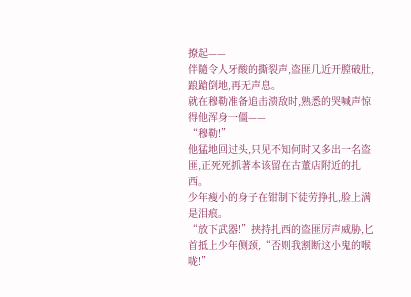撩起——
伴隨令人牙酸的撕裂声,盗匪几近开膛破肚,踉蹌倒地,再无声息。
就在穆勒准备追击溃敌时,熟悉的哭喊声惊得他浑身一僵——
“穆勒!”
他猛地回过头,只见不知何时又多出一名盗匪,正死死抓著本该留在古董店附近的扎西。
少年瘦小的身子在钳制下徒劳挣扎,脸上满是泪痕。
“放下武器!”挟持扎西的盗匪厉声威胁,匕首抵上少年侧颈,“否则我割断这小鬼的喉咙!”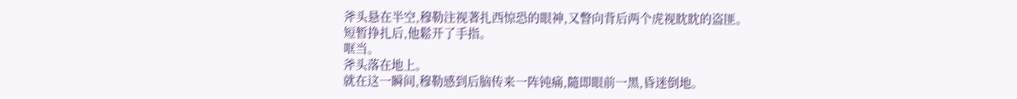斧头悬在半空,穆勒注视著扎西惊恐的眼神,又瞥向背后两个虎视眈眈的盗匪。
短暂挣扎后,他鬆开了手指。
哐当。
斧头落在地上。
就在这一瞬间,穆勒感到后脑传来一阵钝痛,隨即眼前一黑,昏迷倒地。